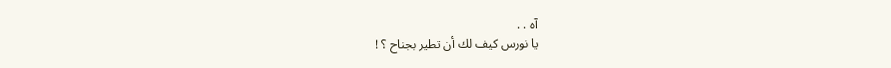آه . .
يا نورس كيف لك أن تطير بجناح ؟ !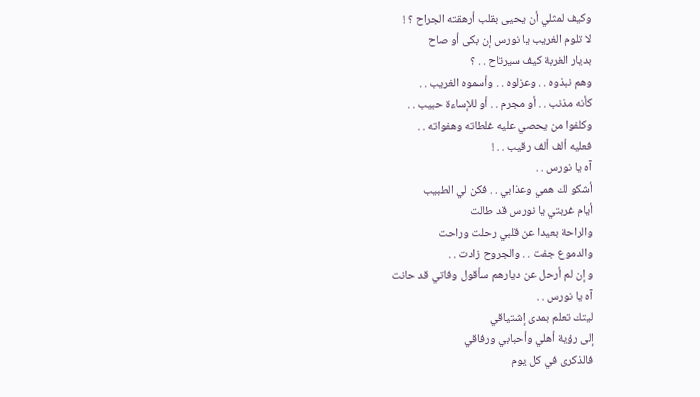وكيف لمثلي أن يحيى بقلب أرهقته الجراح ؟ !
لا تلوم الغريب يا نورس إن بكى أو صاح
بديار الغربة كيف سيرتاح . . ؟
وهم نبذوه . . وعزلوه . . وأسموه الغريب . .
كأنه مذنب . . أو مجرم . . أو للإساءة حبيب . .
وكلفوا من يحصي عليه غلطاته وهفواته . .
فعليه ألف ألف رقيب . . !
آه يا نورس . .
أشكو لك همي وعذابي . . فكن لي الطبيب
أيام غربتي يا نورس قد طالت
والراحة بعيدا عن قلبي رحلت وراحت
والدموع جفت . . والجروح زادت . .
و إن لم أرحل عن ديارهم سأقول وفاتي قد حانت
آه يا نورس . .
ليتك تعلم بمدى إشتياقي
إلى رؤية أهلي وأحبابي ورفاقي
فالذكرى في كل يوم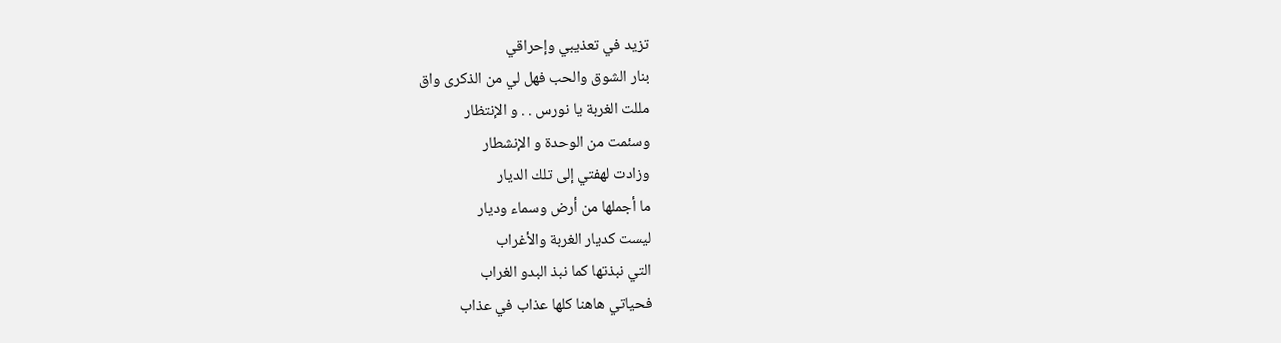تزيد في تعذيبي وإحراقي
بنار الشوق والحب فهل لي من الذكرى واق
مللت الغربة يا نورس . . و الإنتظار
وسئمت من الوحدة و الإنشطار
وزادت لهفتي إلى تلك الديار
ما أجملها من أرض وسماء وديار
ليست كديار الغربة والأغراب
التي نبذتها كما نبذ البدو الغراب
فحياتي هاهنا كلها عذاب في عذاب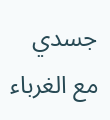جسدي مع الغرباء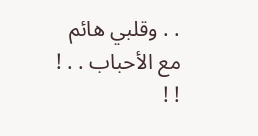. . وقلبي هائم مع الأحباب . . ! ! !